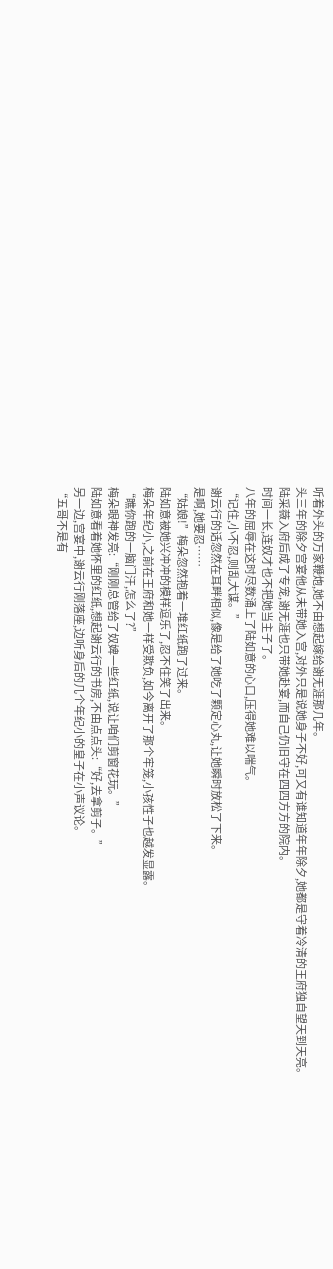听着外头的万家鞭炮,她不由想起嫁给谢无涯那几年。
头三年的除夕宫宴他从未带她入宫,对外只是说她身子不好,可又有谁知道年年除夕,她都是守着冷清的王府独自望天到天亮。
陆采薇入府后成了专宠,谢无涯也只带她赴宴,而自己仍旧守在四四方方的院内。
时间一长,连奴才也不把她当主子了。
八年的屈辱在这时尽数涌上了陆如意的心口,压得她难以喘气。
“记住,小不忍,则乱大谋。”
谢云行的话忽然在耳畔相似,像是给了她吃了颗定心丸,让她瞬时放松了下来。
是啊,她要忍……
“姑娘!”梅朵忽然抱着一堆红纸跑了过来。
陆如意被她兴冲冲的模样逗乐了,忍不住笑了出来。
梅朵年纪小,之前在王府和她一样受欺负,如今离开了那个牢笼,小孩性子也越发显露。
“瞧你跑的一脑门汗,怎么了?”
梅朵眼神发亮:“刚刚总管给了奴婢一些红纸,说让咱们剪窗花玩。”
陆如意看着她怀里的红纸,想起谢云行的书房,不由点点头:“好,去拿剪子。”
另一边,宫宴中,谢云行刚落座,边听身后的几个年纪小的皇子在小声议论。
“五哥不是有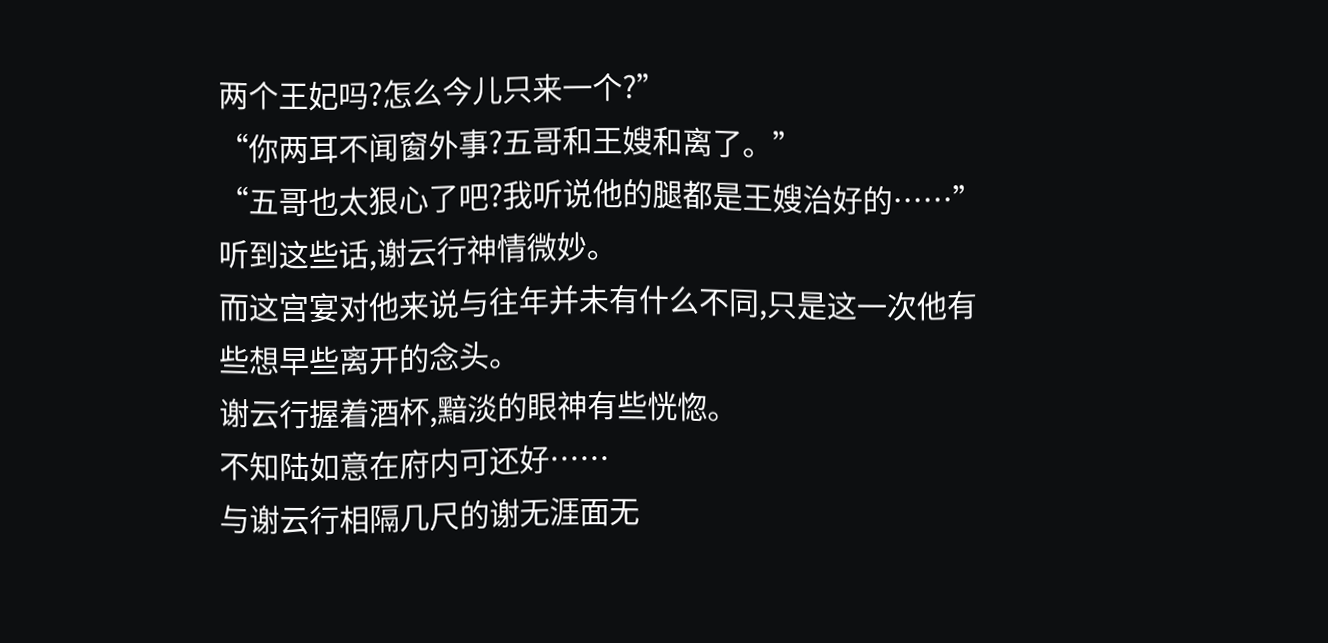两个王妃吗?怎么今儿只来一个?”
“你两耳不闻窗外事?五哥和王嫂和离了。”
“五哥也太狠心了吧?我听说他的腿都是王嫂治好的……”
听到这些话,谢云行神情微妙。
而这宫宴对他来说与往年并未有什么不同,只是这一次他有些想早些离开的念头。
谢云行握着酒杯,黯淡的眼神有些恍惚。
不知陆如意在府内可还好……
与谢云行相隔几尺的谢无涯面无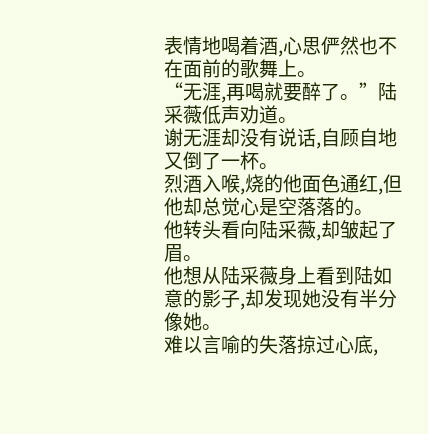表情地喝着酒,心思俨然也不在面前的歌舞上。
“无涯,再喝就要醉了。”陆采薇低声劝道。
谢无涯却没有说话,自顾自地又倒了一杯。
烈酒入喉,烧的他面色通红,但他却总觉心是空落落的。
他转头看向陆采薇,却皱起了眉。
他想从陆采薇身上看到陆如意的影子,却发现她没有半分像她。
难以言喻的失落掠过心底,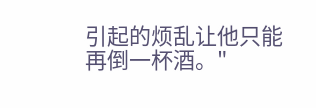引起的烦乱让他只能再倒一杯酒。"